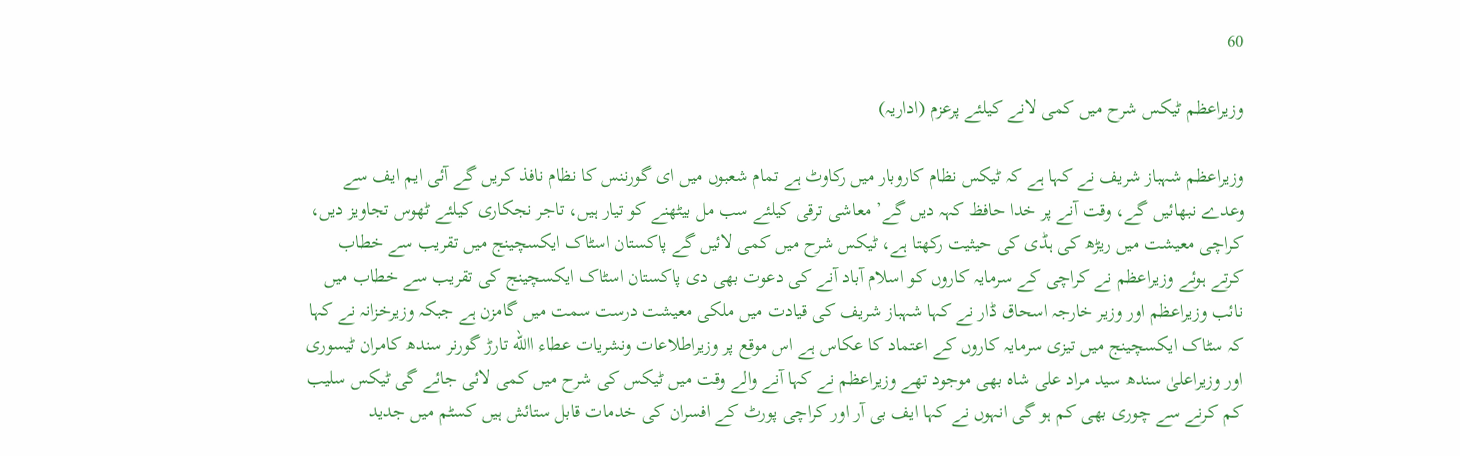60

وزیراعظم ٹیکس شرح میں کمی لانے کیلئے پرعزم (اداریہ)

وزیراعظم شہباز شریف نے کہا ہے کہ ٹیکس نظام کاروبار میں رکاوٹ ہے تمام شعبوں میں ای گورننس کا نظام نافذ کریں گے آئی ایم ایف سے وعدے نبھائیں گے، وقت آنے پر خدا حافظ کہہ دیں گے’ معاشی ترقی کیلئے سب مل بیٹھنے کو تیار ہیں، تاجر نجکاری کیلئے ٹھوس تجاویز دیں، کراچی معیشت میں ریڑھ کی ہڈی کی حیثیت رکھتا ہے، ٹیکس شرح میں کمی لائیں گے پاکستان اسٹاک ایکسچینج میں تقریب سے خطاب کرتے ہوئے وزیراعظم نے کراچی کے سرمایہ کاروں کو اسلام آباد آنے کی دعوت بھی دی پاکستان اسٹاک ایکسچینج کی تقریب سے خطاب میں نائب وزیراعظم اور وزیر خارجہ اسحاق ڈار نے کہا شہباز شریف کی قیادت میں ملکی معیشت درست سمت میں گامزن ہے جبکہ وزیرخزانہ نے کہا کہ سٹاک ایکسچینج میں تیزی سرمایہ کاروں کے اعتماد کا عکاس ہے اس موقع پر وزیراطلاعات ونشریات عطاء االله تارڑ گورنر سندھ کامران ٹیسوری اور وزیراعلیٰ سندھ سید مراد علی شاہ بھی موجود تھے وزیراعظم نے کہا آنے والے وقت میں ٹیکس کی شرح میں کمی لائی جائے گی ٹیکس سلیب کم کرنے سے چوری بھی کم ہو گی انہوں نے کہا ایف بی آر اور کراچی پورٹ کے افسران کی خدمات قابل ستائش ہیں کسٹم میں جدید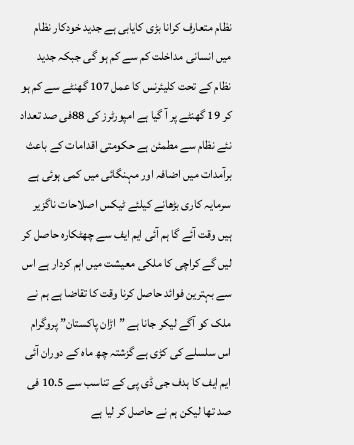نظام متعارف کرانا بڑی کایابی ہے جدید خودکار نظام میں انسانی مداخلت کم سے کم ہو گی جبکہ جدید نظام کے تحت کلیئرنس کا عمل 107 گھنٹے سے کم ہو کر 19 گھنٹے پر آ گیا ہے امپورٹرز کی 88فی صد تعداد نئے نظام سے مطمئن ہے حکومتی اقدامات کے باعث برآمدات میں اضافہ اور مہنگائی میں کمی ہوئی ہے سرمایہ کاری بڑھانے کیلئے ٹیکس اصلاحات ناگزیر ہیں وقت آئے گا ہم آئی ایم ایف سے چھٹکارہ حاصل کر لیں گے کراچی کا ملکی معیشت میں اہم کردار ہے اس سے بہترین فوائد حاصل کرنا وقت کا تقاضا ہے ہم نے ملک کو آگے لیکر جانا ہے ”اڑان پاکستان” پروگرام اس سلسلے کی کڑی ہے گزشتہ چھ ماہ کے دوران آئی ایم ایف کا ہدف جی ڈی پی کے تناسب سے 10.5 فی صد تھا لیکن ہم نے حاصل کر لیا ہے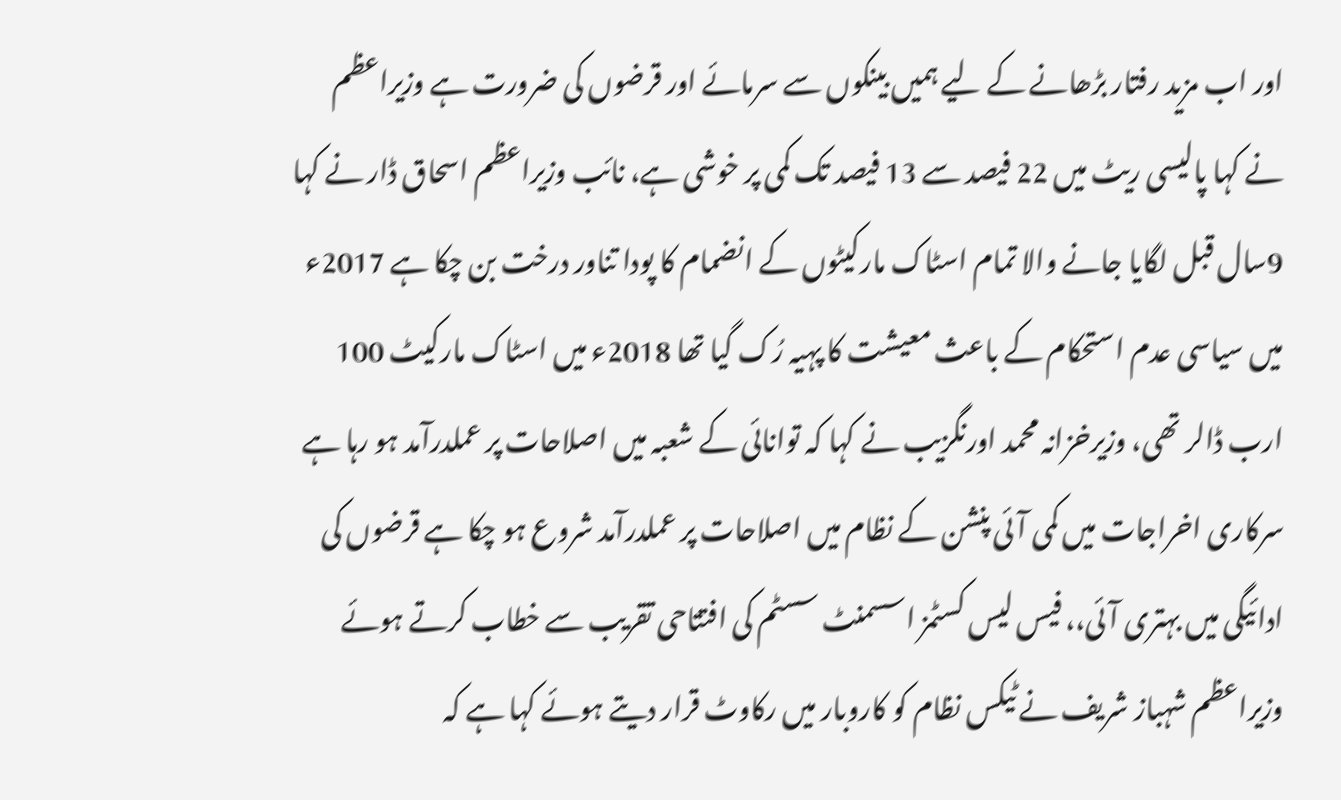اور اب مزید رفتار بڑھانے کے لیے ہمیں بینکوں سے سرمائے اور قرضوں کی ضرورت ہے وزیراعظم نے کہا پالیسی ریٹ میں 22 فیصد سے 13 فیصد تک کمی پر خوشی ہے، نائب وزیراعظم اسحاق ڈار نے کہا 9سال قبل لگایا جانے والا تمام اسٹاک مارکیٹوں کے انضمام کا پودا تناور درخت بن چکا ہے 2017ء میں سیاسی عدم استحکام کے باعث معیشت کا پہیہ رُک گیا تھا 2018ء میں اسٹاک مارکیٹ 100 ارب ڈالر تھی، وزیرخزانہ محمد اورنگزیب نے کہا کہ توانائی کے شعبہ میں اصلاحات پر عملدرآمد ہو رہا ہے سرکاری اخراجات میں کمی آئی پنشن کے نظام میں اصلاحات پر عملدرآمد شروع ہو چکا ہے قرضوں کی ادائیگی میں بہتری آئی،، فیس لیس کسٹمز اسسمنٹ سسٹم کی افتتاحی تقریب سے خطاب کرتے ہوئے وزیراعظم شہباز شریف نے ٹیکس نظام کو کاروبار میں رکاوٹ قرار دیتے ہوئے کہا ہے کہ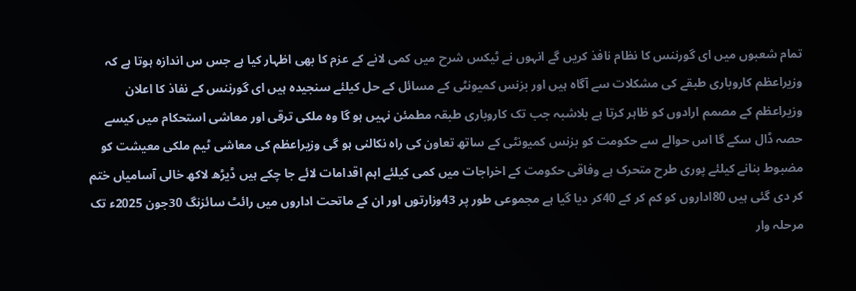تمام شعبوں میں ای گورننس کا نظام نافذ کریں گے انہوں نے ٹیکس شرح میں کمی لانے کے عزم کا بھی اظہار کیا ہے جس س اندازہ ہوتا ہے کہ وزیراعظم کاروباری طبقے کی مشکلات سے آگاہ ہیں اور بزنس کمیونٹی کے مسائل کے حل کیلئے سنجیدہ ہیں ای گورننس کے نفاذ کا اعلان وزیراعظم کے مصمم ارادوں کو ظاہر کرتا ہے بلاشبہ جب تک کاروباری طبقہ مطمئن نہیں ہو گا وہ ملکی ترقی اور معاشی استحکام میں کیسے حصہ ڈال سکے گا اس حوالے سے حکومت کو بزنس کمیونٹی کے ساتھ تعاون کی راہ نکالنی ہو گی وزیراعظم کی معاشی ٹیم ملکی معیشت کو مضبوط بنانے کیلئے پوری طرح متحرک ہے وفاقی حکومت کے اخراجات میں کمی کیلئے اہم اقدامات لائے جا چکے ہیں ڈیڑھ لاکھ خالی آسامیاں ختم کر دی گئی ہیں 80اداروں کو کم کر کے 40کر دیا گیا ہے مجموعی طور پر 43وزارتوں اور ان کے ماتحت اداروں میں رائٹ سائزنگ 30جون 2025ء تک مرحلہ وار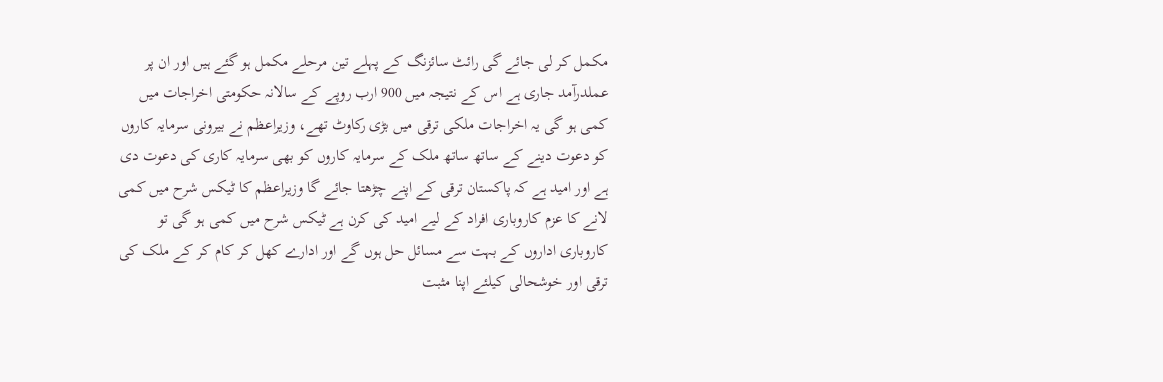مکمل کر لی جائے گی رائٹ سائزنگ کے پہلے تین مرحلے مکمل ہو گئے ہیں اور ان پر عملدرآمد جاری ہے اس کے نتیجہ میں 900 ارب روپے کے سالانہ حکومتی اخراجات میں کمی ہو گی یہ اخراجات ملکی ترقی میں بڑی رکاوٹ تھے، وزیراعظم نے بیرونی سرمایہ کاروں کو دعوت دینے کے ساتھ ساتھ ملک کے سرمایہ کاروں کو بھی سرمایہ کاری کی دعوت دی ہے اور امید ہے کہ پاکستان ترقی کے اپنے چڑھتا جائے گا وزیراعظم کا ٹیکس شرح میں کمی لانے کا عزم کاروباری افراد کے لیے امید کی کرن ہے ٹیکس شرح میں کمی ہو گی تو کاروباری اداروں کے بہت سے مسائل حل ہوں گے اور ادارے کھل کر کام کر کے ملک کی ترقی اور خوشحالی کیلئے اپنا مثبت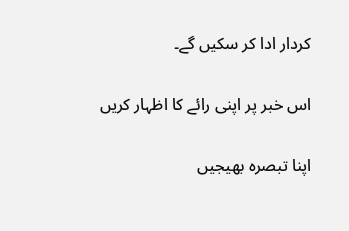کردار ادا کر سکیں گے۔

اس خبر پر اپنی رائے کا اظہار کریں

اپنا تبصرہ بھیجیں